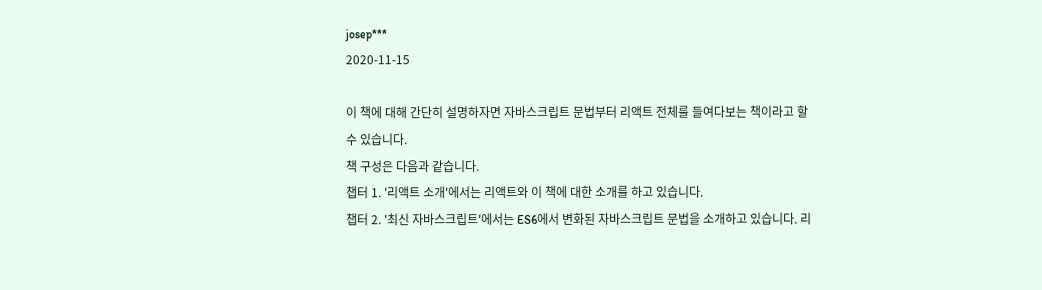josep***
2020-11-15

이 책에 대해 간단히 설명하자면 자바스크립트 문법부터 리액트 전체를 들여다보는 책이라고 할 수 있습니다.
책 구성은 다음과 같습니다.
챕터 1. '리액트 소개'에서는 리액트와 이 책에 대한 소개를 하고 있습니다.
챕터 2. '최신 자바스크립트'에서는 ES6에서 변화된 자바스크립트 문법을 소개하고 있습니다. 리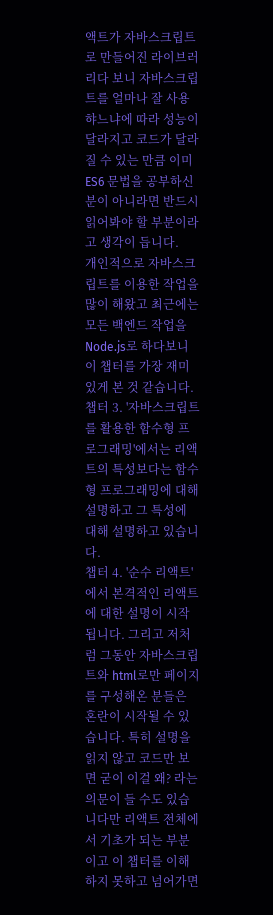액트가 자바스크립트로 만들어진 라이브러리다 보니 자바스크립트를 얼마나 잘 사용햐느냐에 따라 성능이 달라지고 코드가 달라질 수 있는 만큼 이미 ES6 문법을 공부하신 분이 아니라면 반드시 읽어봐야 할 부분이라고 생각이 듭니다.
개인적으로 자바스크립트를 이용한 작업을 많이 해왔고 최근에는 모든 백엔드 작업을 Node.js로 하다보니 이 챕터를 가장 재미있게 본 것 같습니다.
챕터 3. '자바스크립트를 활용한 함수형 프로그래밍'에서는 리액트의 특성보다는 함수형 프로그래밍에 대해 설명하고 그 특성에 대해 설명하고 있습니다.
챕터 4. '순수 리액트'에서 본격적인 리액트에 대한 설명이 시작됩니다. 그리고 저처럼 그동안 자바스크립트와 html로만 페이지를 구성해온 분들은 혼란이 시작될 수 있습니다. 특히 설명을 읽지 않고 코드만 보면 굳이 이걸 왜? 라는 의문이 들 수도 있습니다만 리액트 전체에서 기초가 되는 부분이고 이 챕터를 이해하지 못하고 넘어가면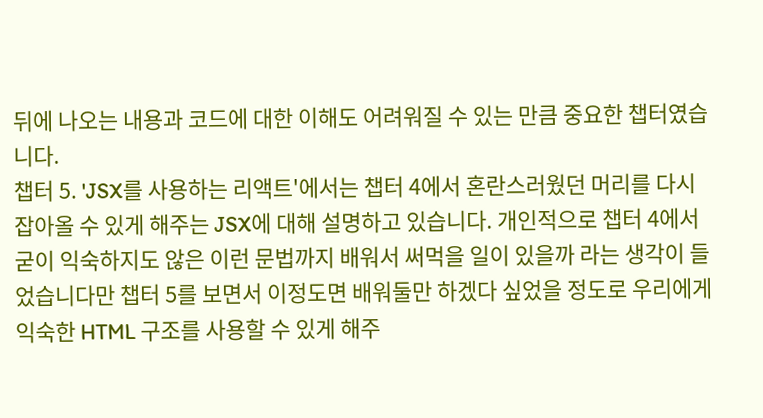뒤에 나오는 내용과 코드에 대한 이해도 어려워질 수 있는 만큼 중요한 챕터였습니다.
챕터 5. 'JSX를 사용하는 리액트'에서는 챕터 4에서 혼란스러웠던 머리를 다시 잡아올 수 있게 해주는 JSX에 대해 설명하고 있습니다. 개인적으로 챕터 4에서 굳이 익숙하지도 않은 이런 문법까지 배워서 써먹을 일이 있을까 라는 생각이 들었습니다만 챕터 5를 보면서 이정도면 배워둘만 하겠다 싶었을 정도로 우리에게 익숙한 HTML 구조를 사용할 수 있게 해주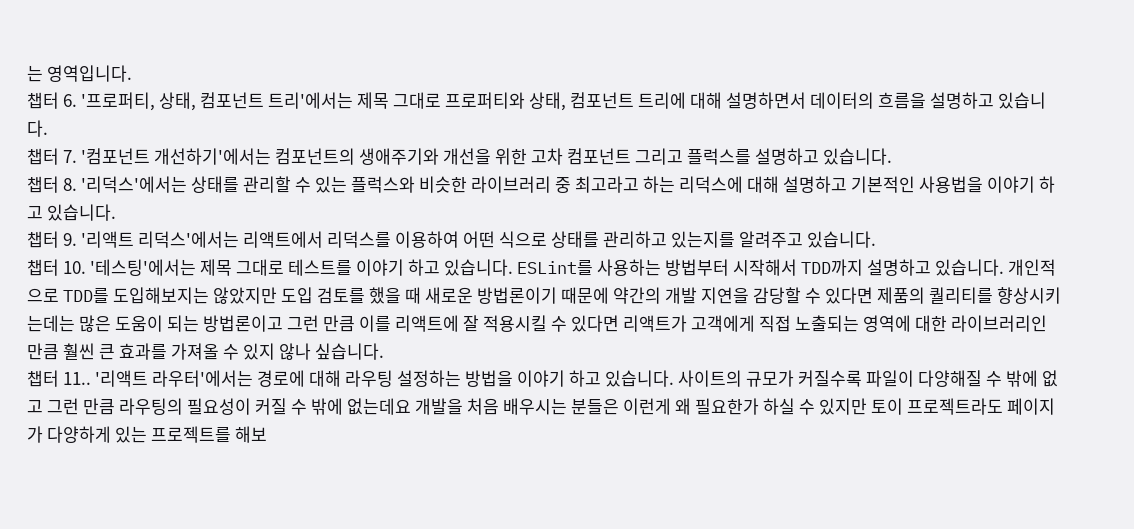는 영역입니다.
챕터 6. '프로퍼티, 상태, 컴포넌트 트리'에서는 제목 그대로 프로퍼티와 상태, 컴포넌트 트리에 대해 설명하면서 데이터의 흐름을 설명하고 있습니다.
챕터 7. '컴포넌트 개선하기'에서는 컴포넌트의 생애주기와 개선을 위한 고차 컴포넌트 그리고 플럭스를 설명하고 있습니다.
챕터 8. '리덕스'에서는 상태를 관리할 수 있는 플럭스와 비슷한 라이브러리 중 최고라고 하는 리덕스에 대해 설명하고 기본적인 사용법을 이야기 하고 있습니다.
챕터 9. '리액트 리덕스'에서는 리액트에서 리덕스를 이용하여 어떤 식으로 상태를 관리하고 있는지를 알려주고 있습니다.
챕터 10. '테스팅'에서는 제목 그대로 테스트를 이야기 하고 있습니다. ESLint를 사용하는 방법부터 시작해서 TDD까지 설명하고 있습니다. 개인적으로 TDD를 도입해보지는 않았지만 도입 검토를 했을 때 새로운 방법론이기 때문에 약간의 개발 지연을 감당할 수 있다면 제품의 퀄리티를 향상시키는데는 많은 도움이 되는 방법론이고 그런 만큼 이를 리액트에 잘 적용시킬 수 있다면 리액트가 고객에게 직접 노출되는 영역에 대한 라이브러리인 만큼 훨씬 큰 효과를 가져올 수 있지 않나 싶습니다.
챕터 11.. '리액트 라우터'에서는 경로에 대해 라우팅 설정하는 방법을 이야기 하고 있습니다. 사이트의 규모가 커질수록 파일이 다양해질 수 밖에 없고 그런 만큼 라우팅의 필요성이 커질 수 밖에 없는데요 개발을 처음 배우시는 분들은 이런게 왜 필요한가 하실 수 있지만 토이 프로젝트라도 페이지가 다양하게 있는 프로젝트를 해보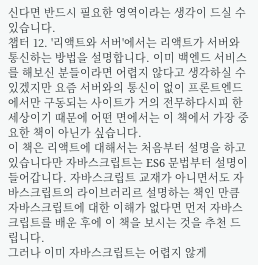신다면 반드시 필요한 영역이라는 생각이 드실 수 있습니다.
챕터 12. '리액트와 서버'에서는 리액트가 서버와 통신하는 방법을 설명합니다. 이미 백엔드 서비스를 해보신 분들이라면 어렵지 않다고 생각하실 수 있겠지만 요즘 서버와의 통신이 없이 프론트엔드에서만 구동되는 사이트가 거의 전무하다시피 한 세상이기 때문에 어떤 면에서는 이 책에서 가장 중요한 책이 아닌가 싶습니다.
이 책은 리액트에 대해서는 처음부터 설명을 하고 있습니다만 자바스크립트는 ES6 문법부터 설명이 들어갑니다. 자바스크립트 교재가 아니면서도 자바스크립트의 라이브러리르 설명하는 책인 만큼 자바스크립트에 대한 이해가 없다면 먼저 자바스크립트를 배운 후에 이 책을 보시는 것을 추천 드립니다.
그러나 이미 자바스크립트는 어렵지 않게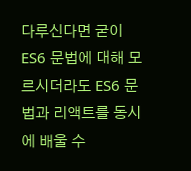다루신다면 굳이 ES6 문법에 대해 모르시더라도 ES6 문법과 리액트를 동시에 배울 수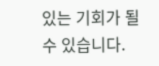있는 기회가 될 수 있습니다.